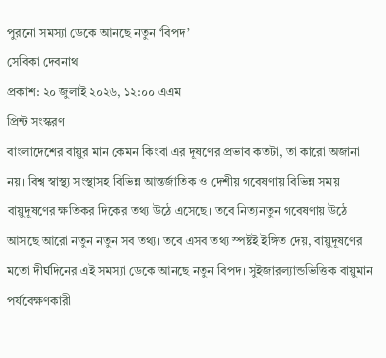পুরনো সমস্যা ডেকে আনছে নতুন ‘বিপদ’
সেবিকা দেবনাথ
প্রকাশ: ২০ জুলাই ২০২৬, ১২:০০ এএম
প্রিন্ট সংস্করণ
বাংলাদেশের বায়ুর মান কেমন কিংবা এর দূষণের প্রভাব কতটা, তা কারো অজানা নয়। বিশ্ব স্বাস্থ্য সংস্থাসহ বিভিন্ন আন্তর্জাতিক ও দেশীয় গবেষণায় বিভিন্ন সময় বায়ুদূষণের ক্ষতিকর দিকের তথ্য উঠে এসেছে। তবে নিত্যনতুন গবেষণায় উঠে আসছে আরো নতুন নতুন সব তথ্য। তবে এসব তথ্য স্পষ্টই ইঙ্গিত দেয়, বায়ুদূষণের মতো দীর্ঘদিনের এই সমস্যা ডেকে আনছে নতুন বিপদ। সুইজারল্যান্ডভিত্তিক বায়ুমান পর্যবেক্ষণকারী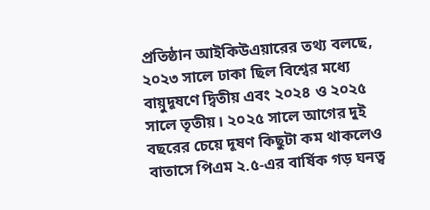প্রতিষ্ঠান আইকিউএয়ারের তথ্য বলছে, ২০২৩ সালে ঢাকা ছিল বিশ্বের মধ্যে বায়ুদূষণে দ্বিতীয় এবং ২০২৪ ও ২০২৫ সালে তৃতীয়। ২০২৫ সালে আগের দুই বছরের চেয়ে দূষণ কিছুটা কম থাকলেও বাতাসে পিএম ২.৫-এর বার্ষিক গড় ঘনত্ব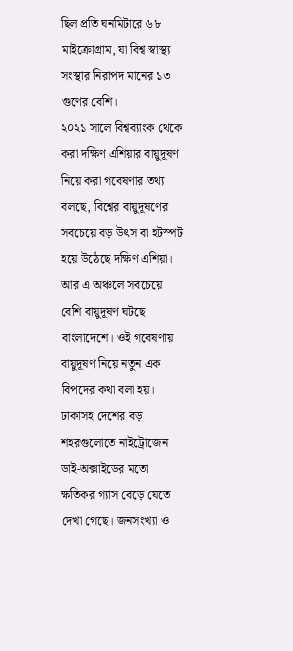ছিল প্রতি ঘনমিটারে ৬৮ মাইক্রোগ্রাম, যা বিশ্ব স্বাস্থ্য সংস্থার নিরাপদ মানের ১৩ গুণের বেশি।
২০২১ সালে বিশ্বব্যাংক থেকে করা দক্ষিণ এশিয়ার বায়ুদূষণ নিয়ে করা গবেষণার তথ্য বলছে, বিশ্বের বায়ুদূষণের সবচেয়ে বড় উৎস বা হটস্পট হয়ে উঠেছে দক্ষিণ এশিয়া। আর এ অঞ্চলে সবচেয়ে বেশি বায়ুদূষণ ঘটছে বাংলাদেশে। ওই গবেষণায় বায়ুদূষণ নিয়ে নতুন এক বিপদের কথা বলা হয়। ঢাকাসহ দেশের বড় শহরগুলোতে নাইট্রোজেন ডাই-অক্সাইডের মতো ক্ষতিকর গ্যাস বেড়ে যেতে দেখা গেছে। জনসংখ্যা ও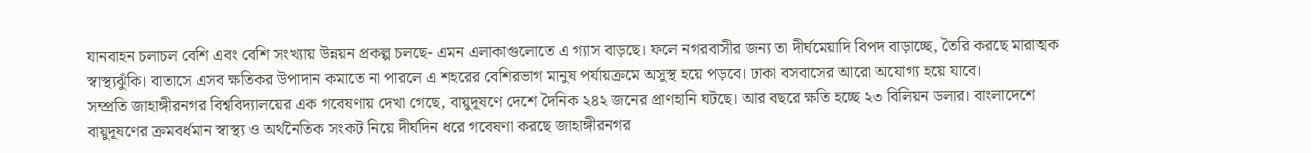যানবাহন চলাচল বেশি এবং বেশি সংখ্যায় উন্নয়ন প্রকল্প চলছে- এমন এলাকাগুলোতে এ গ্যাস বাড়ছে। ফলে নগরবাসীর জন্য তা দীর্ঘমেয়াদি বিপদ বাড়াচ্ছে, তৈরি করছে মারাত্মক স্বাস্থ্যঝুঁকি। বাতাসে এসব ক্ষতিকর উপাদান কমাতে না পারলে এ শহরের বেশিরভাগ মানুষ পর্যায়ক্রমে অসুস্থ হয়ে পড়বে। ঢাকা বসবাসের আরো অযোগ্য হয়ে যাবে।
সম্প্রতি জাহাঙ্গীরনগর বিশ্ববিদ্যালয়ের এক গবেষণায় দেখা গেছে, বায়ুদূষণে দেশে দৈনিক ২৪২ জনের প্রাণহানি ঘটছে। আর বছরে ক্ষতি হচ্ছে ২৩ বিলিয়ন ডলার। বাংলাদেশে বায়ুদূষণের ক্রমবর্ধমান স্বাস্থ্য ও অর্থনৈতিক সংকট নিয়ে দীর্ঘদিন ধরে গবেষণা করছে জাহাঙ্গীরনগর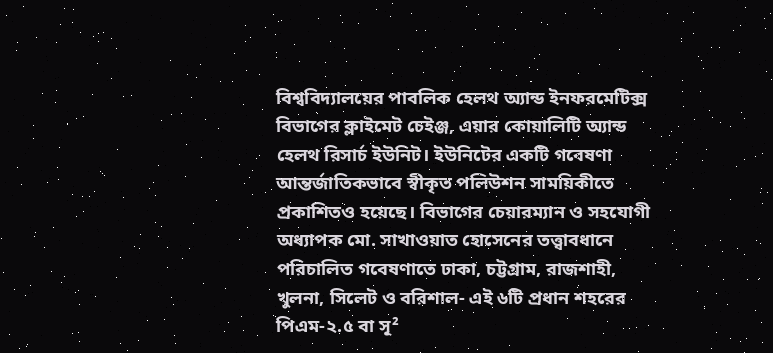বিশ্ববিদ্যালয়ের পাবলিক হেলথ অ্যান্ড ইনফরমেটিক্স বিভাগের ক্লাইমেট চেইঞ্জ, এয়ার কোয়ালিটি অ্যান্ড হেলথ রিসার্চ ইউনিট। ইউনিটের একটি গবেষণা আন্তর্জাতিকভাবে স্বীকৃত পলিউশন সাময়িকীতে প্রকাশিতও হয়েছে। বিভাগের চেয়ারম্যান ও সহযোগী অধ্যাপক মো. সাখাওয়াত হোসেনের তত্ত্বাবধানে পরিচালিত গবেষণাতে ঢাকা, চট্টগ্রাম, রাজশাহী, খুলনা, সিলেট ও বরিশাল- এই ৬টি প্রধান শহরের পিএম-২.৫ বা সূ²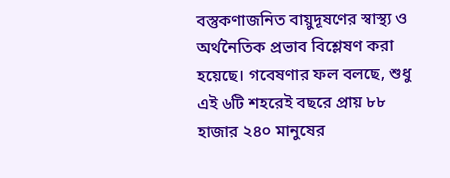বস্তুকণাজনিত বায়ুদূষণের স্বাস্থ্য ও অর্থনৈতিক প্রভাব বিশ্লেষণ করা হয়েছে। গবেষণার ফল বলছে, শুধু এই ৬টি শহরেই বছরে প্রায় ৮৮ হাজার ২৪০ মানুষের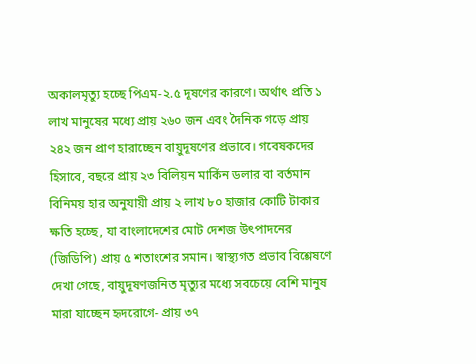অকালমৃত্যু হচ্ছে পিএম-২.৫ দূষণের কারণে। অর্থাৎ প্রতি ১ লাখ মানুষের মধ্যে প্রায় ২৬০ জন এবং দৈনিক গড়ে প্রায় ২৪২ জন প্রাণ হারাচ্ছেন বায়ুদূষণের প্রভাবে। গবেষকদের হিসাবে, বছরে প্রায় ২৩ বিলিয়ন মার্কিন ডলার বা বর্তমান বিনিময় হার অনুযায়ী প্রায় ২ লাখ ৮০ হাজার কোটি টাকার ক্ষতি হচ্ছে, যা বাংলাদেশের মোট দেশজ উৎপাদনের (জিডিপি) প্রায় ৫ শতাংশের সমান। স্বাস্থ্যগত প্রভাব বিশ্লেষণে দেখা গেছে, বায়ুদূষণজনিত মৃত্যুর মধ্যে সবচেয়ে বেশি মানুষ মারা যাচ্ছেন হৃদরোগে- প্রায় ৩৭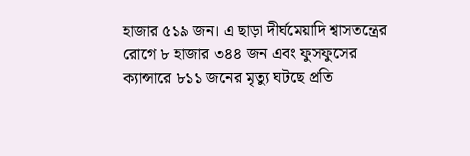হাজার ৫১৯ জন। এ ছাড়া দীর্ঘমেয়াদি শ্বাসতন্ত্রের রোগে ৮ হাজার ৩৪৪ জন এবং ফুসফুসের ক্যান্সারে ৮১১ জনের মৃত্যু ঘটছে প্রতি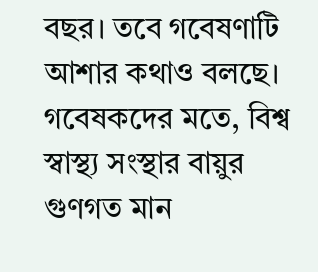বছর। তবে গবেষণাটি আশার কথাও বলছে। গবেষকদের মতে, বিশ্ব স্বাস্থ্য সংস্থার বায়ুর গুণগত মান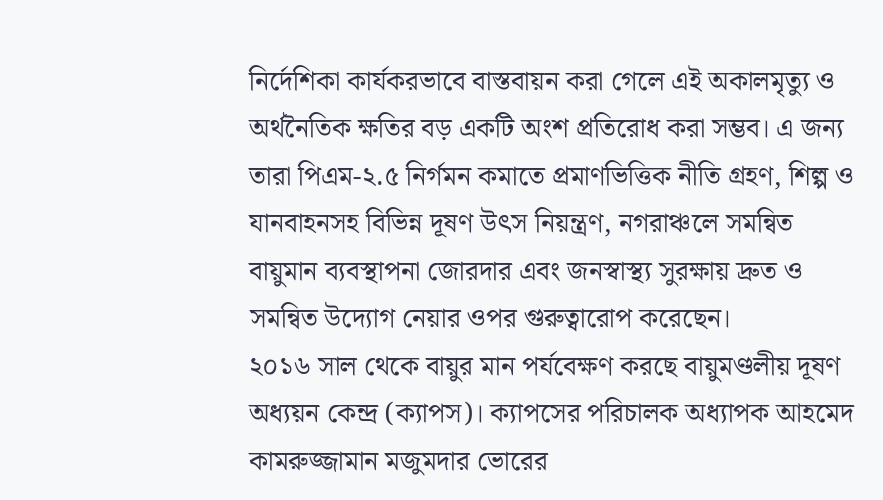নির্দেশিকা কার্যকরভাবে বাস্তবায়ন করা গেলে এই অকালমৃত্যু ও অর্থনৈতিক ক্ষতির বড় একটি অংশ প্রতিরোধ করা সম্ভব। এ জন্য তারা পিএম-২.৫ নির্গমন কমাতে প্রমাণভিত্তিক নীতি গ্রহণ, শিল্প ও যানবাহনসহ বিভিন্ন দূষণ উৎস নিয়ন্ত্রণ, নগরাঞ্চলে সমন্বিত বায়ুমান ব্যবস্থাপনা জোরদার এবং জনস্বাস্থ্য সুরক্ষায় দ্রুত ও সমন্বিত উদ্যোগ নেয়ার ওপর গুরুত্বারোপ করেছেন।
২০১৬ সাল থেকে বায়ুর মান পর্যবেক্ষণ করছে বায়ুমণ্ডলীয় দূষণ অধ্যয়ন কেন্দ্র (ক্যাপস)। ক্যাপসের পরিচালক অধ্যাপক আহমেদ কামরুজ্জামান মজুমদার ভোরের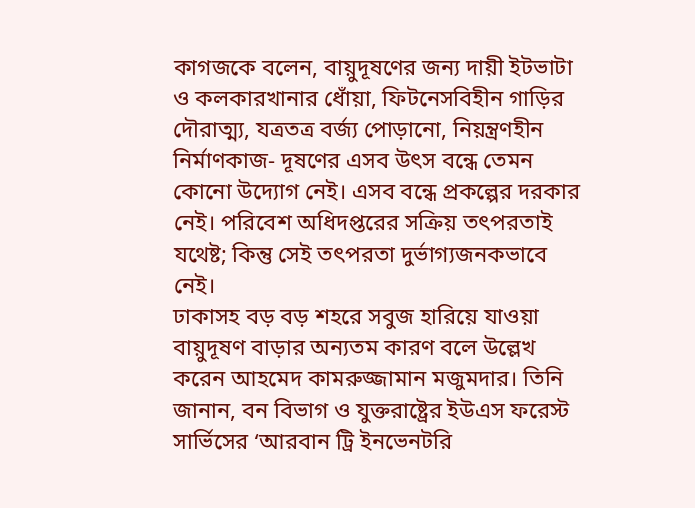কাগজকে বলেন, বায়ুদূষণের জন্য দায়ী ইটভাটা ও কলকারখানার ধোঁয়া, ফিটনেসবিহীন গাড়ির দৌরাত্ম্য, যত্রতত্র বর্জ্য পোড়ানো, নিয়ন্ত্রণহীন নির্মাণকাজ- দূষণের এসব উৎস বন্ধে তেমন কোনো উদ্যোগ নেই। এসব বন্ধে প্রকল্পের দরকার নেই। পরিবেশ অধিদপ্তরের সক্রিয় তৎপরতাই যথেষ্ট; কিন্তু সেই তৎপরতা দুর্ভাগ্যজনকভাবে নেই।
ঢাকাসহ বড় বড় শহরে সবুজ হারিয়ে যাওয়া বায়ুদূষণ বাড়ার অন্যতম কারণ বলে উল্লেখ করেন আহমেদ কামরুজ্জামান মজুমদার। তিনি জানান, বন বিভাগ ও যুক্তরাষ্ট্রের ইউএস ফরেস্ট সার্ভিসের ‘আরবান ট্রি ইনভেনটরি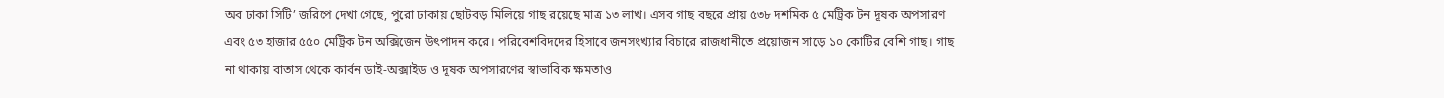অব ঢাকা সিটি’ জরিপে দেখা গেছে, পুরো ঢাকায় ছোটবড় মিলিয়ে গাছ রয়েছে মাত্র ১৩ লাখ। এসব গাছ বছরে প্রায় ৫৩৮ দশমিক ৫ মেট্রিক টন দূষক অপসারণ এবং ৫৩ হাজার ৫৫০ মেট্রিক টন অক্সিজেন উৎপাদন করে। পরিবেশবিদদের হিসাবে জনসংখ্যার বিচারে রাজধানীতে প্রয়োজন সাড়ে ১০ কোটির বেশি গাছ। গাছ না থাকায় বাতাস থেকে কার্বন ডাই-অক্সাইড ও দূষক অপসারণের স্বাভাবিক ক্ষমতাও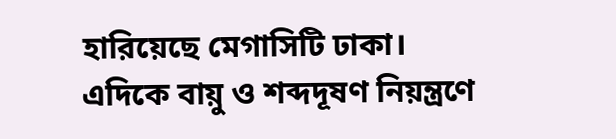হারিয়েছে মেগাসিটি ঢাকা।
এদিকে বায়ু ও শব্দদূষণ নিয়ন্ত্রণে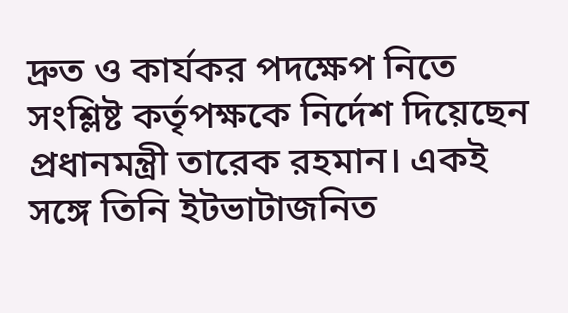দ্রুত ও কার্যকর পদক্ষেপ নিতে সংশ্লিষ্ট কর্তৃপক্ষকে নির্দেশ দিয়েছেন প্রধানমন্ত্রী তারেক রহমান। একই সঙ্গে তিনি ইটভাটাজনিত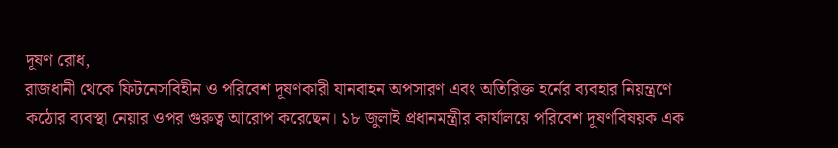দূষণ রোধ,
রাজধানী থেকে ফিটনেসবিহীন ও পরিবেশ দূষণকারী যানবাহন অপসারণ এবং অতিরিক্ত হর্নের ব্যবহার নিয়ন্ত্রণে কঠোর ব্যবস্থা নেয়ার ওপর গুরুত্ব আরোপ করেছেন। ১৮ জুলাই প্রধানমন্ত্রীর কার্যালয়ে পরিবেশ দূষণবিষয়ক এক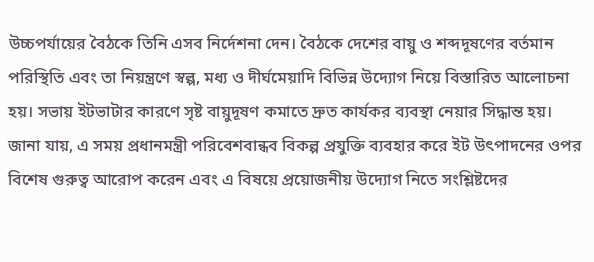উচ্চপর্যায়ের বৈঠকে তিনি এসব নির্দেশনা দেন। বৈঠকে দেশের বায়ু ও শব্দদূষণের বর্তমান পরিস্থিতি এবং তা নিয়ন্ত্রণে স্বল্প, মধ্য ও দীর্ঘমেয়াদি বিভিন্ন উদ্যোগ নিয়ে বিস্তারিত আলোচনা হয়। সভায় ইটভাটার কারণে সৃষ্ট বায়ুদূষণ কমাতে দ্রুত কার্যকর ব্যবস্থা নেয়ার সিদ্ধান্ত হয়।
জানা যায়, এ সময় প্রধানমন্ত্রী পরিবেশবান্ধব বিকল্প প্রযুক্তি ব্যবহার করে ইট উৎপাদনের ওপর বিশেষ গুরুত্ব আরোপ করেন এবং এ বিষয়ে প্রয়োজনীয় উদ্যোগ নিতে সংশ্লিষ্টদের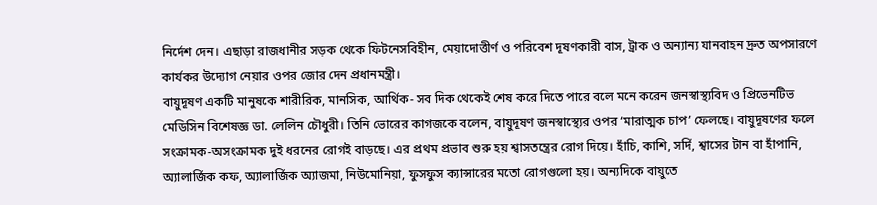নির্দেশ দেন। এছাড়া রাজধানীর সড়ক থেকে ফিটনেসবিহীন, মেয়াদোত্তীর্ণ ও পরিবেশ দূষণকারী বাস, ট্রাক ও অন্যান্য যানবাহন দ্রুত অপসারণে কার্যকর উদ্যোগ নেয়ার ওপর জোর দেন প্রধানমন্ত্রী।
বায়ুদূষণ একটি মানুষকে শারীরিক, মানসিক, আর্থিক- সব দিক থেকেই শেষ করে দিতে পারে বলে মনে করেন জনস্বাস্থ্যবিদ ও প্রিভেনটিভ মেডিসিন বিশেষজ্ঞ ডা. লেলিন চৌধুরী। তিনি ভোরের কাগজকে বলেন, বায়ুদূষণ জনস্বাস্থ্যের ওপর ‘মারাত্মক চাপ’ ফেলছে। বায়ুদূষণের ফলে সংক্রামক-অসংক্রামক দুই ধরনের রোগই বাড়ছে। এর প্রথম প্রভাব শুরু হয় শ্বাসতন্ত্রের রোগ দিয়ে। হাঁচি, কাশি, সর্দি, শ্বাসের টান বা হাঁপানি, অ্যালার্জিক কফ, অ্যালার্জিক অ্যাজমা, নিউমোনিয়া, ফুসফুস ক্যান্সারের মতো রোগগুলো হয়। অন্যদিকে বায়ুতে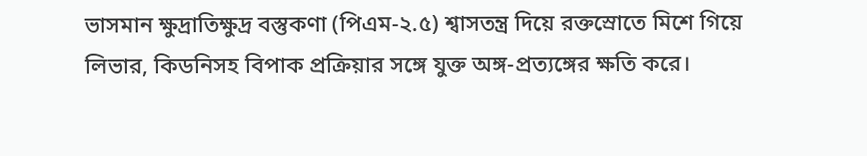ভাসমান ক্ষুদ্রাতিক্ষুদ্র বস্তুকণা (পিএম-২.৫) শ্বাসতন্ত্র দিয়ে রক্তস্রোতে মিশে গিয়ে লিভার, কিডনিসহ বিপাক প্রক্রিয়ার সঙ্গে যুক্ত অঙ্গ-প্রত্যঙ্গের ক্ষতি করে।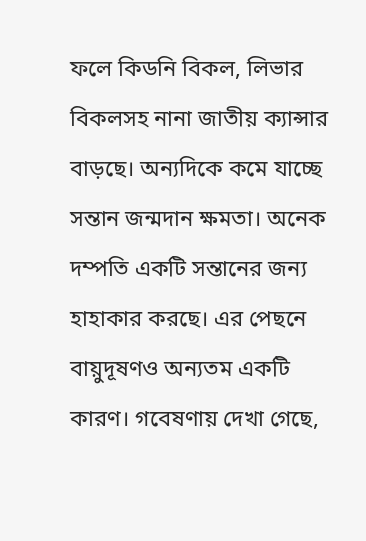ফলে কিডনি বিকল, লিভার বিকলসহ নানা জাতীয় ক্যান্সার বাড়ছে। অন্যদিকে কমে যাচ্ছে সন্তান জন্মদান ক্ষমতা। অনেক দম্পতি একটি সন্তানের জন্য হাহাকার করছে। এর পেছনে বায়ুদূষণও অন্যতম একটি কারণ। গবেষণায় দেখা গেছে,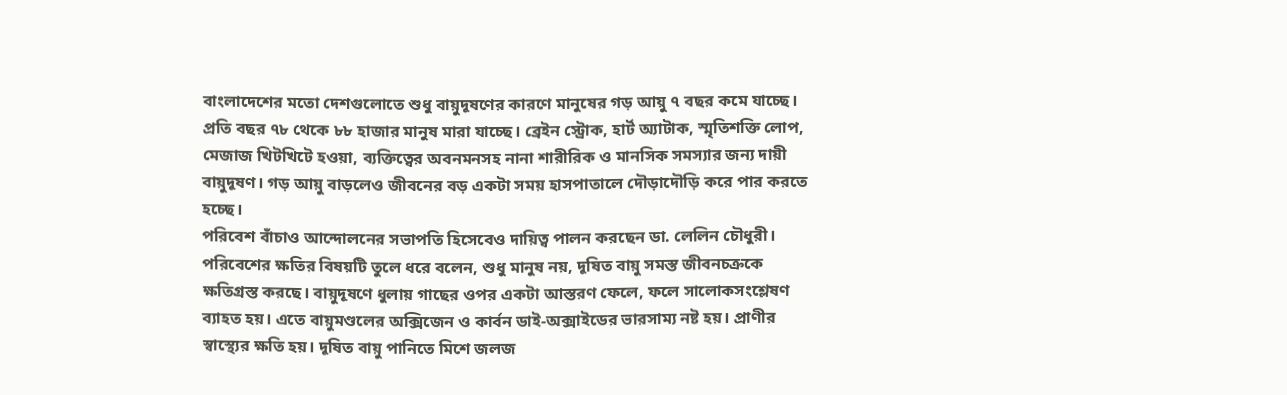বাংলাদেশের মতো দেশগুলোতে শুধু বায়ুদূষণের কারণে মানুষের গড় আয়ু ৭ বছর কমে যাচ্ছে। প্রতি বছর ৭৮ থেকে ৮৮ হাজার মানুষ মারা যাচ্ছে। ব্রেইন স্ট্রোক, হার্ট অ্যাটাক, স্মৃতিশক্তি লোপ, মেজাজ খিটখিটে হওয়া, ব্যক্তিত্বের অবনমনসহ নানা শারীরিক ও মানসিক সমস্যার জন্য দায়ী বায়ুদূষণ। গড় আয়ু বাড়লেও জীবনের বড় একটা সময় হাসপাতালে দৌড়াদৌড়ি করে পার করতে হচ্ছে।
পরিবেশ বাঁচাও আন্দোলনের সভাপতি হিসেবেও দায়িত্ব পালন করছেন ডা. লেলিন চৌধুরী। পরিবেশের ক্ষতির বিষয়টি তুলে ধরে বলেন, শুধু মানুষ নয়, দূষিত বায়ু সমস্ত জীবনচক্রকে ক্ষতিগ্রস্ত করছে। বায়ুদূষণে ধুলায় গাছের ওপর একটা আস্তরণ ফেলে, ফলে সালোকসংশ্লেষণ ব্যাহত হয়। এতে বায়ুমণ্ডলের অক্সিজেন ও কার্বন ডাই-অক্সাইডের ভারসাম্য নষ্ট হয়। প্রাণীর স্বাস্থ্যের ক্ষতি হয়। দূষিত বায়ু পানিতে মিশে জলজ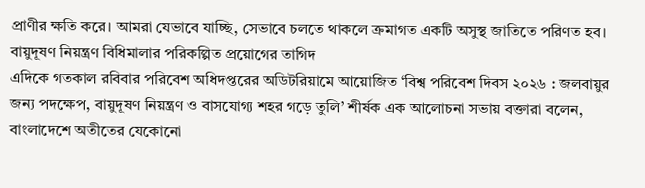প্রাণীর ক্ষতি করে। আমরা যেভাবে যাচ্ছি, সেভাবে চলতে থাকলে ক্রমাগত একটি অসুস্থ জাতিতে পরিণত হব।
বায়ুদূষণ নিয়ন্ত্রণ বিধিমালার পরিকল্পিত প্রয়োগের তাগিদ
এদিকে গতকাল রবিবার পরিবেশ অধিদপ্তরের অডিটরিয়ামে আয়োজিত ‘বিশ্ব পরিবেশ দিবস ২০২৬ : জলবায়ুর জন্য পদক্ষেপ, বায়ুদূষণ নিয়ন্ত্রণ ও বাসযোগ্য শহর গড়ে তুলি’ শীর্ষক এক আলোচনা সভায় বক্তারা বলেন, বাংলাদেশে অতীতের যেকোনো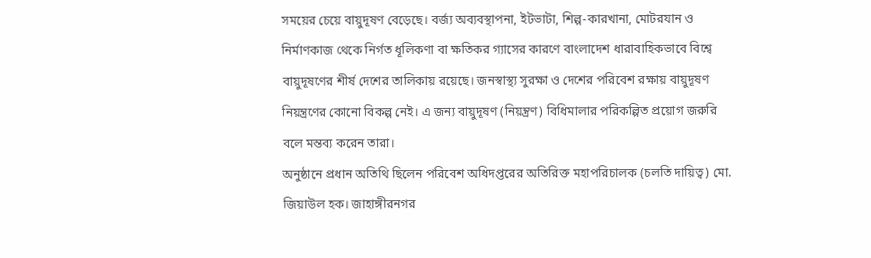সময়ের চেয়ে বায়ুদূষণ বেড়েছে। বর্জ্য অব্যবস্থাপনা, ইটভাটা, শিল্প-কারখানা, মোটরযান ও নির্মাণকাজ থেকে নির্গত ধূলিকণা বা ক্ষতিকর গ্যাসের কারণে বাংলাদেশ ধারাবাহিকভাবে বিশ্বে বায়ুদূষণের শীর্ষ দেশের তালিকায় রয়েছে। জনস্বাস্থ্য সুরক্ষা ও দেশের পরিবেশ রক্ষায় বায়ুদূষণ নিয়ন্ত্রণের কোনো বিকল্প নেই। এ জন্য বায়ুদূষণ (নিয়ন্ত্রণ) বিধিমালার পরিকল্পিত প্রয়োগ জরুরি বলে মন্তব্য করেন তারা।
অনুষ্ঠানে প্রধান অতিথি ছিলেন পরিবেশ অধিদপ্তরের অতিরিক্ত মহাপরিচালক (চলতি দায়িত্ব) মো. জিয়াউল হক। জাহাঙ্গীরনগর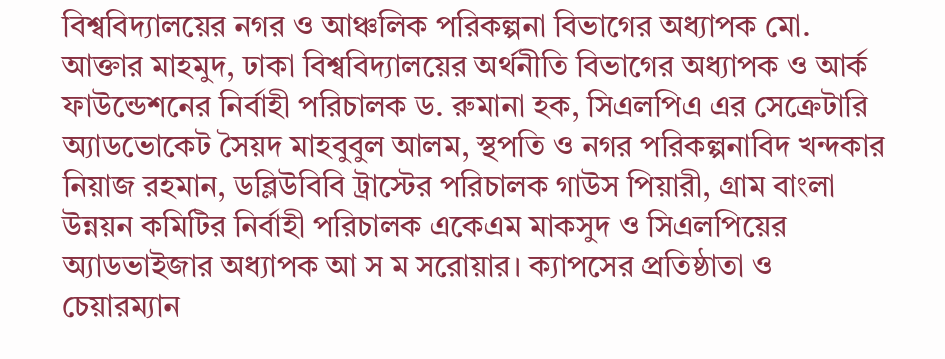বিশ্ববিদ্যালয়ের নগর ও আঞ্চলিক পরিকল্পনা বিভাগের অধ্যাপক মো. আক্তার মাহমুদ, ঢাকা বিশ্ববিদ্যালয়ের অর্থনীতি বিভাগের অধ্যাপক ও আর্ক ফাউন্ডেশনের নির্বাহী পরিচালক ড. রুমানা হক, সিএলপিএ এর সেক্রেটারি অ্যাডভোকেট সৈয়দ মাহবুবুল আলম, স্থপতি ও নগর পরিকল্পনাবিদ খন্দকার নিয়াজ রহমান, ডব্লিউবিবি ট্রাস্টের পরিচালক গাউস পিয়ারী, গ্রাম বাংলা উন্নয়ন কমিটির নির্বাহী পরিচালক একেএম মাকসুদ ও সিএলপিয়ের অ্যাডভাইজার অধ্যাপক আ স ম সরোয়ার। ক্যাপসের প্রতিষ্ঠাতা ও চেয়ারম্যান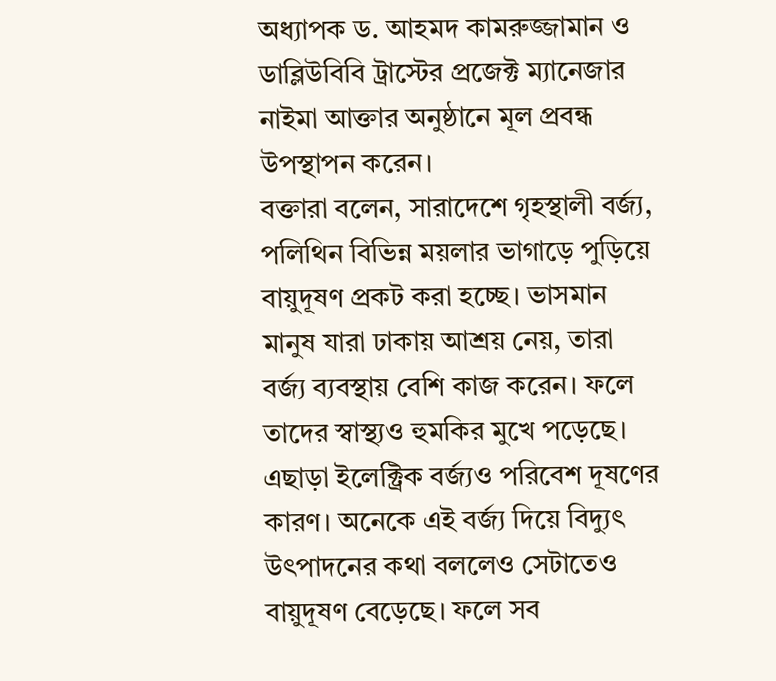অধ্যাপক ড. আহমদ কামরুজ্জামান ও ডাব্লিউবিবি ট্রাস্টের প্রজেক্ট ম্যানেজার নাইমা আক্তার অনুষ্ঠানে মূল প্রবন্ধ উপস্থাপন করেন।
বক্তারা বলেন, সারাদেশে গৃহস্থালী বর্জ্য, পলিথিন বিভিন্ন ময়লার ভাগাড়ে পুড়িয়ে বায়ুদূষণ প্রকট করা হচ্ছে। ভাসমান মানুষ যারা ঢাকায় আশ্রয় নেয়, তারা বর্জ্য ব্যবস্থায় বেশি কাজ করেন। ফলে তাদের স্বাস্থ্যও হুমকির মুখে পড়েছে। এছাড়া ইলেক্ট্রিক বর্জ্যও পরিবেশ দূষণের কারণ। অনেকে এই বর্জ্য দিয়ে বিদ্যুৎ উৎপাদনের কথা বললেও সেটাতেও বায়ুদূষণ বেড়েছে। ফলে সব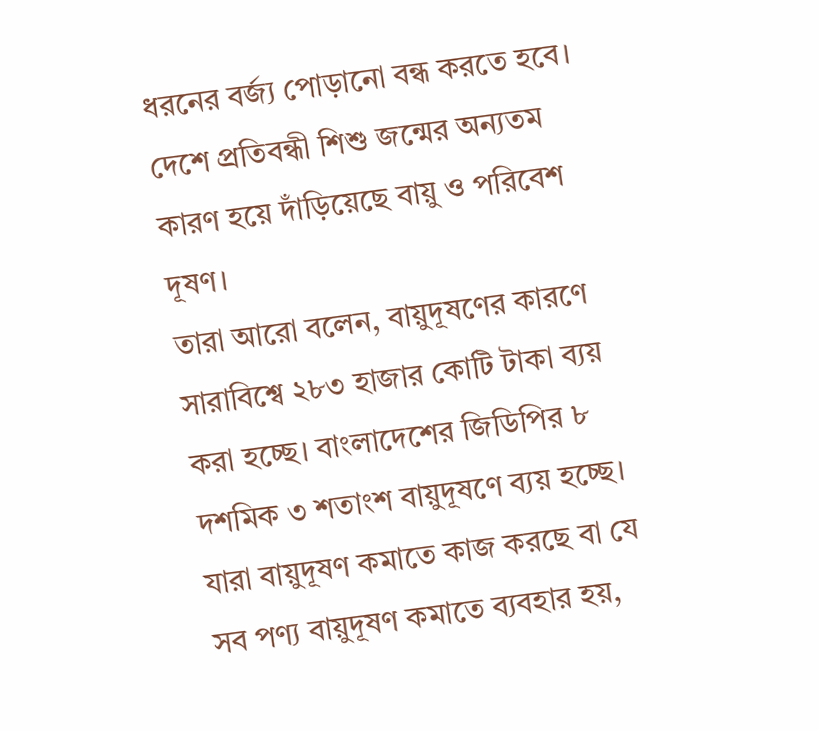ধরনের বর্জ্য পোড়ানো বন্ধ করতে হবে। দেশে প্রতিবন্ধী শিশু জন্মের অন্যতম কারণ হয়ে দাঁড়িয়েছে বায়ু ও পরিবেশ দূষণ।
তারা আরো বলেন, বায়ুদূষণের কারণে সারাবিশ্বে ২৮৩ হাজার কোটি টাকা ব্যয় করা হচ্ছে। বাংলাদেশের জিডিপির ৮ দশমিক ৩ শতাংশ বায়ুদূষণে ব্যয় হচ্ছে। যারা বায়ুদূষণ কমাতে কাজ করছে বা যে সব পণ্য বায়ুদূষণ কমাতে ব্যবহার হয়,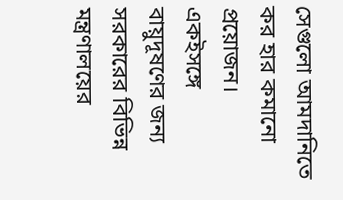সেগুলো আমদানিতে কর হার কমানো প্রয়োজন। একইসঙ্গে বায়ুদূষণের জন্য সরকারের বিভিন্ন মন্ত্রণালয়ের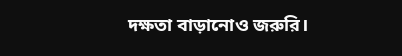দক্ষতা বাড়ানোও জরুরি।